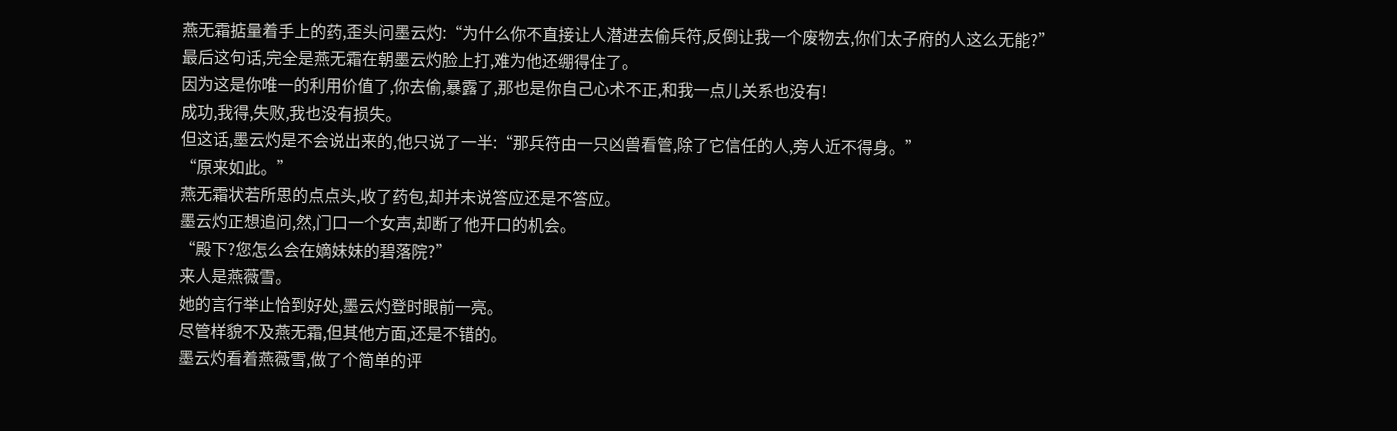燕无霜掂量着手上的药,歪头问墨云灼:“为什么你不直接让人潜进去偷兵符,反倒让我一个废物去,你们太子府的人这么无能?”
最后这句话,完全是燕无霜在朝墨云灼脸上打,难为他还绷得住了。
因为这是你唯一的利用价值了,你去偷,暴露了,那也是你自己心术不正,和我一点儿关系也没有!
成功,我得,失败,我也没有损失。
但这话,墨云灼是不会说出来的,他只说了一半:“那兵符由一只凶兽看管,除了它信任的人,旁人近不得身。”
“原来如此。”
燕无霜状若所思的点点头,收了药包,却并未说答应还是不答应。
墨云灼正想追问,然,门口一个女声,却断了他开口的机会。
“殿下?您怎么会在嫡妹妹的碧落院?”
来人是燕薇雪。
她的言行举止恰到好处,墨云灼登时眼前一亮。
尽管样貌不及燕无霜,但其他方面,还是不错的。
墨云灼看着燕薇雪,做了个简单的评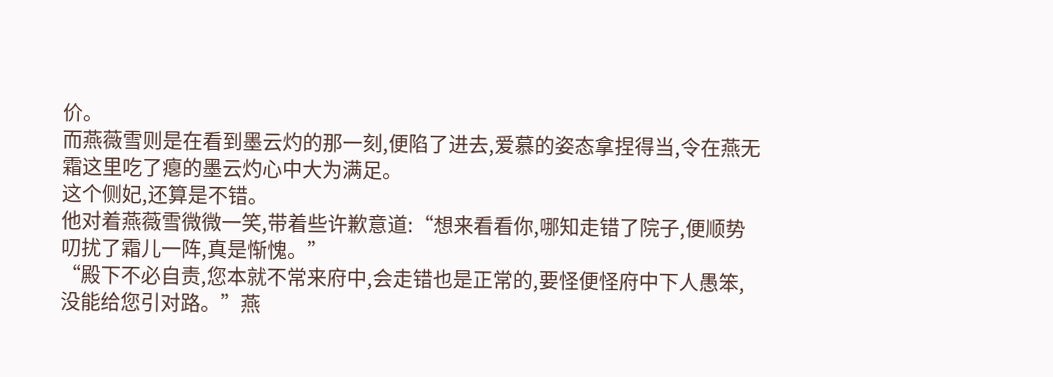价。
而燕薇雪则是在看到墨云灼的那一刻,便陷了进去,爱慕的姿态拿捏得当,令在燕无霜这里吃了瘪的墨云灼心中大为满足。
这个侧妃,还算是不错。
他对着燕薇雪微微一笑,带着些许歉意道:“想来看看你,哪知走错了院子,便顺势叨扰了霜儿一阵,真是惭愧。”
“殿下不必自责,您本就不常来府中,会走错也是正常的,要怪便怪府中下人愚笨,没能给您引对路。”燕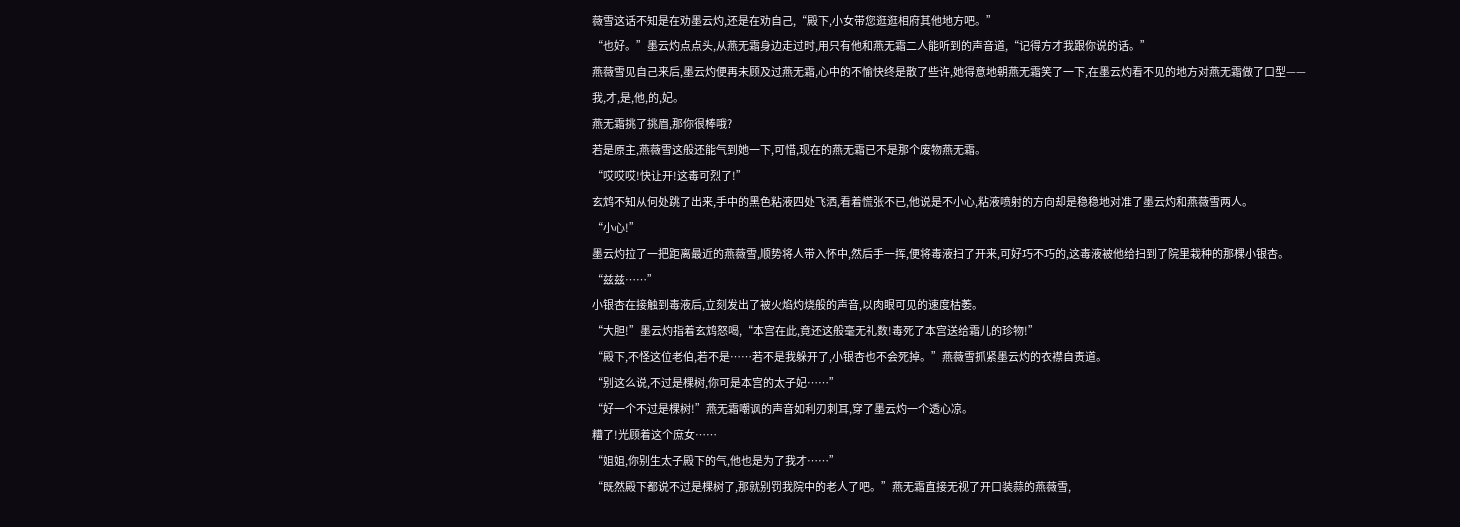薇雪这话不知是在劝墨云灼,还是在劝自己,“殿下,小女带您逛逛相府其他地方吧。”
“也好。”墨云灼点点头,从燕无霜身边走过时,用只有他和燕无霜二人能听到的声音道,“记得方才我跟你说的话。”
燕薇雪见自己来后,墨云灼便再未顾及过燕无霜,心中的不愉快终是散了些许,她得意地朝燕无霜笑了一下,在墨云灼看不见的地方对燕无霜做了口型——
我,才,是,他,的,妃。
燕无霜挑了挑眉,那你很棒哦?
若是原主,燕薇雪这般还能气到她一下,可惜,现在的燕无霜已不是那个废物燕无霜。
“哎哎哎!快让开!这毒可烈了!”
玄鸩不知从何处跳了出来,手中的黑色粘液四处飞洒,看着慌张不已,他说是不小心,粘液喷射的方向却是稳稳地对准了墨云灼和燕薇雪两人。
“小心!”
墨云灼拉了一把距离最近的燕薇雪,顺势将人带入怀中,然后手一挥,便将毒液扫了开来,可好巧不巧的,这毒液被他给扫到了院里栽种的那棵小银杏。
“兹兹……”
小银杏在接触到毒液后,立刻发出了被火焰灼烧般的声音,以肉眼可见的速度枯萎。
“大胆!”墨云灼指着玄鸩怒喝,“本宫在此,竟还这般毫无礼数!毒死了本宫送给霜儿的珍物!”
“殿下,不怪这位老伯,若不是……若不是我躲开了,小银杏也不会死掉。”燕薇雪抓紧墨云灼的衣襟自责道。
“别这么说,不过是棵树,你可是本宫的太子妃……”
“好一个不过是棵树!”燕无霜嘲讽的声音如利刃刺耳,穿了墨云灼一个透心凉。
糟了!光顾着这个庶女……
“姐姐,你别生太子殿下的气,他也是为了我才……”
“既然殿下都说不过是棵树了,那就别罚我院中的老人了吧。”燕无霜直接无视了开口装蒜的燕薇雪,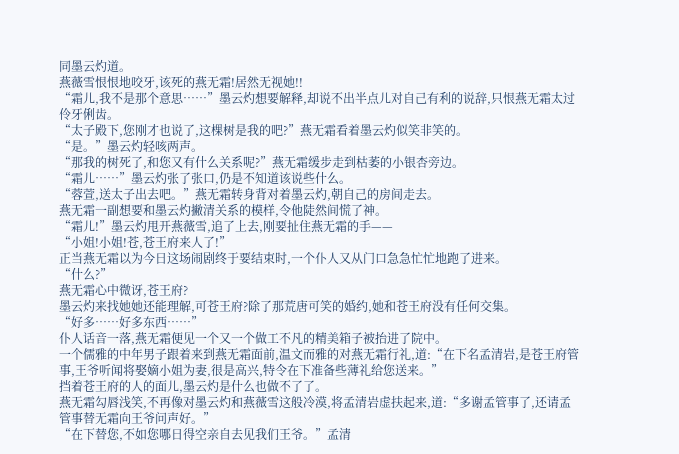同墨云灼道。
燕薇雪恨恨地咬牙,该死的燕无霜!居然无视她!!
“霜儿,我不是那个意思……”墨云灼想要解释,却说不出半点儿对自己有利的说辞,只恨燕无霜太过伶牙俐齿。
“太子殿下,您刚才也说了,这棵树是我的吧?”燕无霜看着墨云灼似笑非笑的。
“是。”墨云灼轻咳两声。
“那我的树死了,和您又有什么关系呢?”燕无霜缓步走到枯萎的小银杏旁边。
“霜儿……”墨云灼张了张口,仍是不知道该说些什么。
“蓉萱,送太子出去吧。”燕无霜转身背对着墨云灼,朝自己的房间走去。
燕无霜一副想要和墨云灼撇清关系的模样,令他陡然间慌了神。
“霜儿!”墨云灼甩开燕薇雪,追了上去,刚要扯住燕无霜的手——
“小姐!小姐!苍,苍王府来人了!”
正当燕无霜以为今日这场闹剧终于要结束时,一个仆人又从门口急急忙忙地跑了进来。
“什么?”
燕无霜心中微讶,苍王府?
墨云灼来找她她还能理解,可苍王府?除了那荒唐可笑的婚约,她和苍王府没有任何交集。
“好多……好多东西……”
仆人话音一落,燕无霜便见一个又一个做工不凡的精美箱子被抬进了院中。
一个儒雅的中年男子跟着来到燕无霜面前,温文而雅的对燕无霜行礼,道:“在下名孟清岩,是苍王府管事,王爷听闻将娶嫡小姐为妻,很是高兴,特令在下准备些薄礼给您送来。”
挡着苍王府的人的面儿,墨云灼是什么也做不了了。
燕无霜勾唇浅笑,不再像对墨云灼和燕薇雪这般冷漠,将孟清岩虚扶起来,道:“多谢孟管事了,还请孟管事替无霜向王爷问声好。”
“在下替您,不如您哪日得空亲自去见我们王爷。”孟清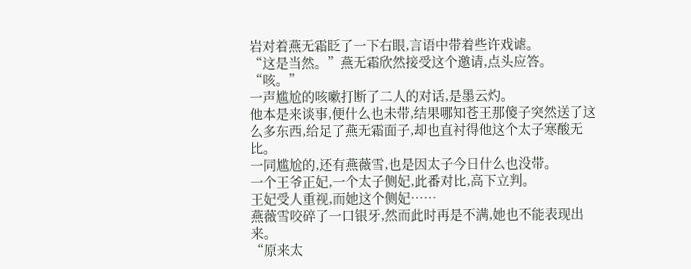岩对着燕无霜眨了一下右眼,言语中带着些许戏谑。
“这是当然。”燕无霜欣然接受这个邀请,点头应答。
“咳。”
一声尴尬的咳嗽打断了二人的对话,是墨云灼。
他本是来谈事,便什么也未带,结果哪知苍王那傻子突然送了这么多东西,给足了燕无霜面子,却也直衬得他这个太子寒酸无比。
一同尴尬的,还有燕薇雪,也是因太子今日什么也没带。
一个王爷正妃,一个太子侧妃,此番对比,高下立判。
王妃受人重视,而她这个侧妃……
燕薇雪咬碎了一口银牙,然而此时再是不满,她也不能表现出来。
“原来太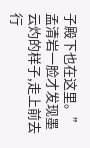子殿下也在这里。”孟清岩一脸才发现墨云灼的样子,走上前去行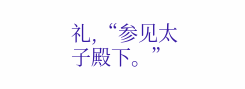礼,“参见太子殿下。”